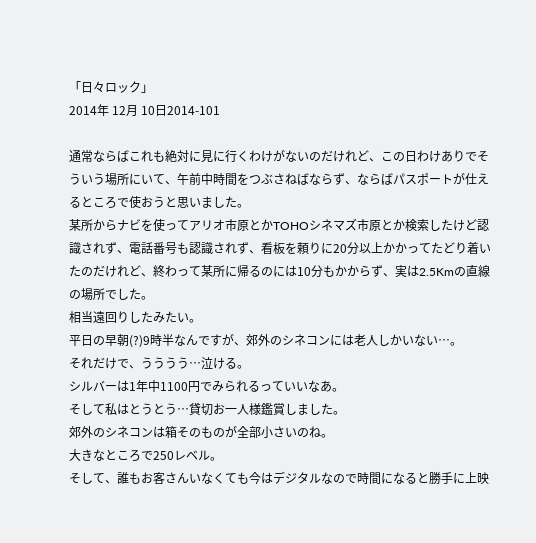「日々ロック」
2014年 12月 10日2014-101

通常ならばこれも絶対に見に行くわけがないのだけれど、この日わけありでそういう場所にいて、午前中時間をつぶさねばならず、ならばパスポートが仕えるところで使おうと思いました。
某所からナビを使ってアリオ市原とかTOHOシネマズ市原とか検索したけど認識されず、電話番号も認識されず、看板を頼りに20分以上かかってたどり着いたのだけれど、終わって某所に帰るのには10分もかからず、実は2.5Kmの直線の場所でした。
相当遠回りしたみたい。
平日の早朝(?)9時半なんですが、郊外のシネコンには老人しかいない…。
それだけで、うううう…泣ける。
シルバーは1年中1100円でみられるっていいなあ。
そして私はとうとう…貸切お一人様鑑賞しました。
郊外のシネコンは箱そのものが全部小さいのね。
大きなところで250レベル。
そして、誰もお客さんいなくても今はデジタルなので時間になると勝手に上映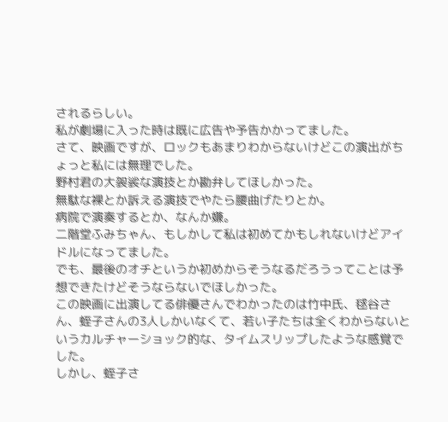されるらしい。
私が劇場に入った時は既に広告や予告かかってました。
さて、映画ですが、ロックもあまりわからないけどこの演出がちょっと私には無理でした。
野村君の大袈裟な演技とか勘弁してほしかった。
無駄な裸とか訴える演技でやたら腰曲げたりとか。
病院で演奏するとか、なんか嫌。
二階堂ふみちゃん、もしかして私は初めてかもしれないけどアイドルになってました。
でも、最後のオチというか初めからそうなるだろうってことは予想できたけどそうならないでほしかった。
この映画に出演してる俳優さんでわかったのは竹中氏、毬谷さん、蛭子さんの3人しかいなくて、若い子たちは全くわからないというカルチャーショック的な、タイムスリップしたような感覚でした。
しかし、蛭子さ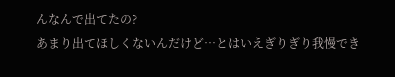んなんで出てたの?
あまり出てほしくないんだけど…とはいえぎりぎり我慢でき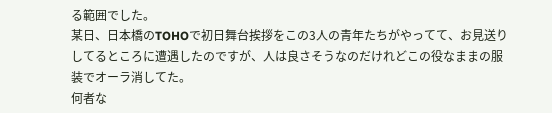る範囲でした。
某日、日本橋のTOHOで初日舞台挨拶をこの3人の青年たちがやってて、お見送りしてるところに遭遇したのですが、人は良さそうなのだけれどこの役なままの服装でオーラ消してた。
何者な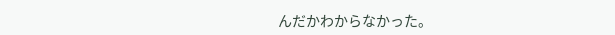んだかわからなかった。